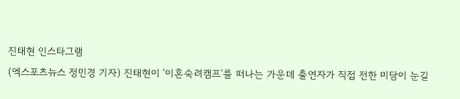진태현 인스타그램
(엑스포츠뉴스 정민경 기자) 진태현이 '이혼숙려캠프'를 떠나는 가운데 출연자가 직접 전한 미담이 눈길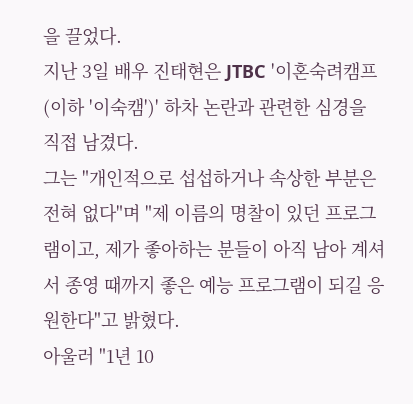을 끌었다.
지난 3일 배우 진태현은 JTBC '이혼숙려캠프(이하 '이숙캠')' 하차 논란과 관련한 심경을 직접 남겼다.
그는 "개인적으로 섭섭하거나 속상한 부분은 전혀 없다"며 "제 이름의 명찰이 있던 프로그램이고, 제가 좋아하는 분들이 아직 남아 계셔서 종영 때까지 좋은 예능 프로그램이 되길 응원한다"고 밝혔다.
아울러 "1년 10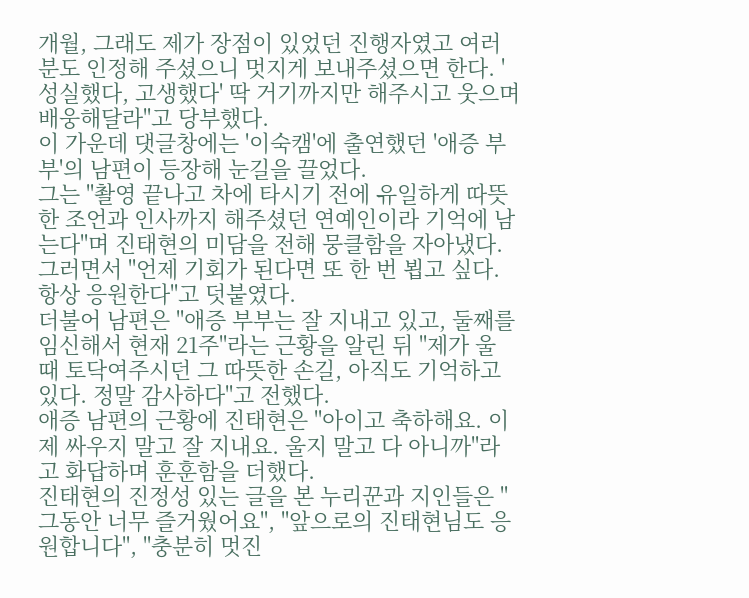개월, 그래도 제가 장점이 있었던 진행자였고 여러분도 인정해 주셨으니 멋지게 보내주셨으면 한다. '성실했다, 고생했다' 딱 거기까지만 해주시고 웃으며 배웅해달라"고 당부했다.
이 가운데 댓글창에는 '이숙캠'에 출연했던 '애증 부부'의 남편이 등장해 눈길을 끌었다.
그는 "촬영 끝나고 차에 타시기 전에 유일하게 따뜻한 조언과 인사까지 해주셨던 연예인이라 기억에 남는다"며 진태현의 미담을 전해 뭉클함을 자아냈다. 그러면서 "언제 기회가 된다면 또 한 번 뵙고 싶다. 항상 응원한다"고 덧붙였다.
더불어 남편은 "애증 부부는 잘 지내고 있고, 둘째를 임신해서 현재 21주"라는 근황을 알린 뒤 "제가 울 때 토닥여주시던 그 따뜻한 손길, 아직도 기억하고 있다. 정말 감사하다"고 전했다.
애증 남편의 근황에 진태현은 "아이고 축하해요. 이제 싸우지 말고 잘 지내요. 울지 말고 다 아니까"라고 화답하며 훈훈함을 더했다.
진태현의 진정성 있는 글을 본 누리꾼과 지인들은 "그동안 너무 즐거웠어요", "앞으로의 진태현님도 응원합니다", "충분히 멋진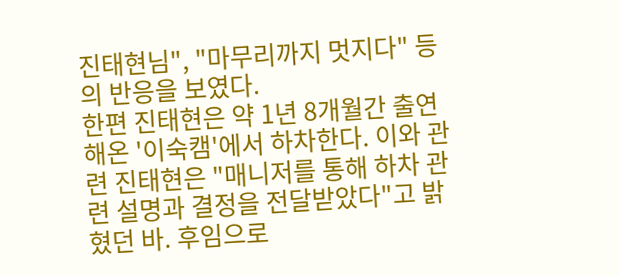진태현님", "마무리까지 멋지다" 등의 반응을 보였다.
한편 진태현은 약 1년 8개월간 출연해온 '이숙캠'에서 하차한다. 이와 관련 진태현은 "매니저를 통해 하차 관련 설명과 결정을 전달받았다"고 밝혔던 바. 후임으로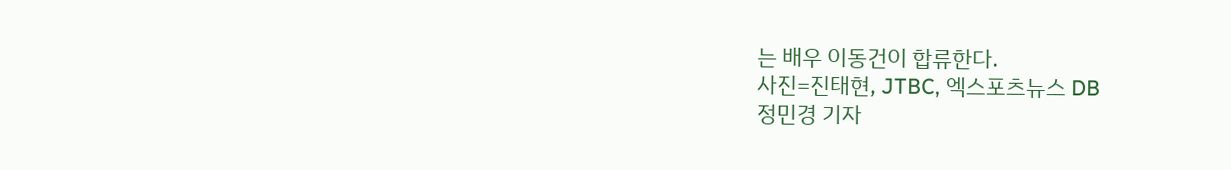는 배우 이동건이 합류한다.
사진=진태현, JTBC, 엑스포츠뉴스 DB
정민경 기자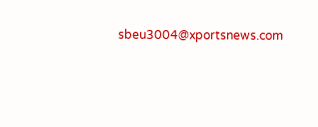sbeu3004@xportsnews.com